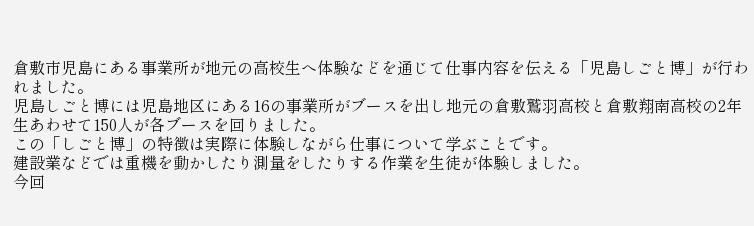倉敷市児島にある事業所が地元の高校生へ体験などを通じて仕事内容を伝える「児島しごと博」が行われました。
児島しごと博には児島地区にある16の事業所がブースを出し地元の倉敷鷲羽高校と倉敷翔南高校の2年生あわせて150人が各ブースを回りました。
この「しごと博」の特徴は実際に体験しながら仕事について学ぶことです。
建設業などでは重機を動かしたり測量をしたりする作業を生徒が体験しました。
今回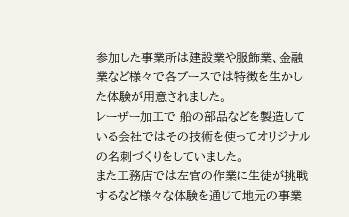参加した事業所は建設業や服飾業、金融業など様々で各ブースでは特徴を生かした体験が用意されました。
レーザー加工で 船の部品などを製造している会社ではその技術を使ってオリジナルの名刺づくりをしていました。
また工務店では左官の作業に生徒が挑戦するなど様々な体験を通じて地元の事業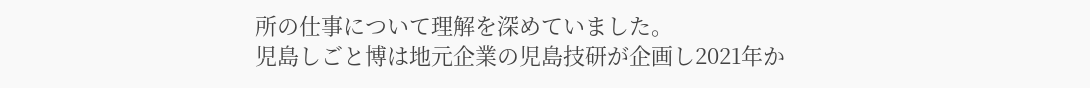所の仕事について理解を深めていました。
児島しごと博は地元企業の児島技研が企画し2021年か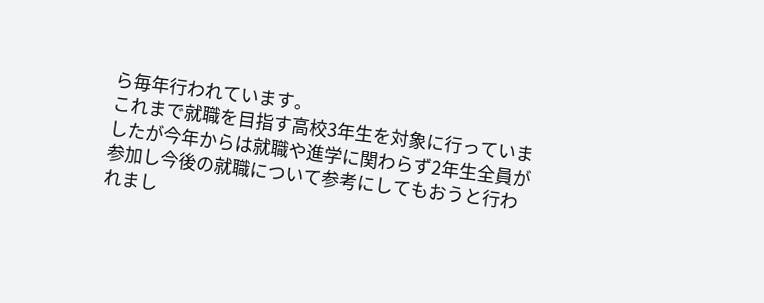ら毎年行われています。
これまで就職を目指す高校3年生を対象に行っていましたが今年からは就職や進学に関わらず2年生全員が参加し今後の就職について参考にしてもおうと行われまし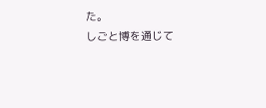た。
しごと博を通じて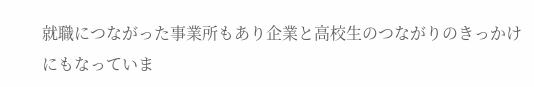就職につながった事業所もあり企業と高校生のつながりのきっかけにもなっていま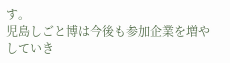す。
児島しごと博は今後も参加企業を増やしていき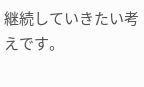継続していきたい考えです。